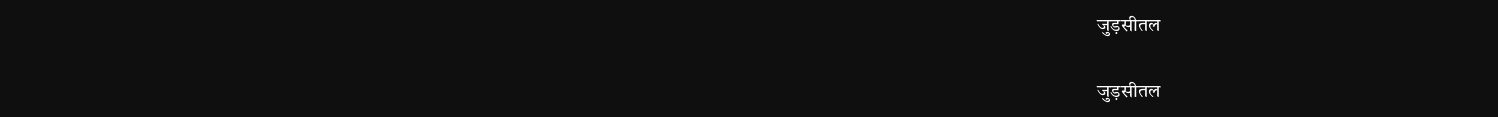जुड़सीतल

जुड़सीतल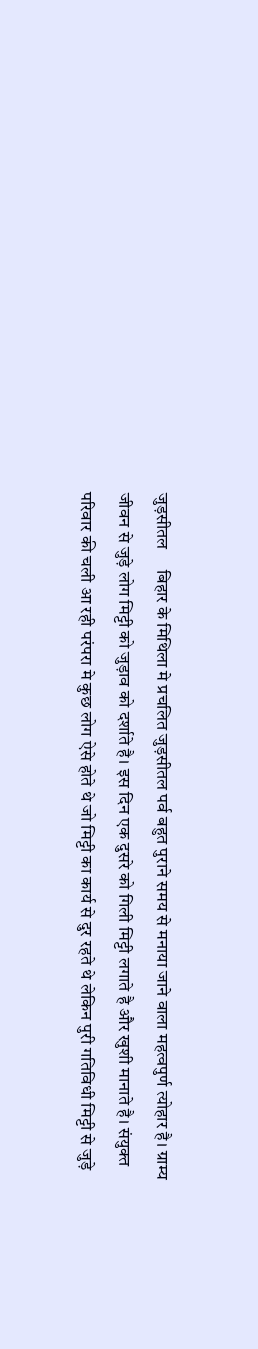जुड़सीतल     बिहार के मिथिला मे प्रचलित जुड़सीतल पर्व बहुत पुराने समय से मनाया जाने वाला महत्वपुर्ण त्योहार है। ग्राम्य जीवन से जुड़े लोग मिट्टी को जुड़ाव को दर्शाते है। इस दिन एक दुसरे को गिली मिट्टी लगाते है और खुशी मानाते है। संयुक्त परिवार की चली आ रही परंपरा मे कुछ लोग ऐसे होते थे जो मिट्टी का कार्य से दुर रहते थे लेकिन पुरी गतिविधी मिट्टी से जुड़े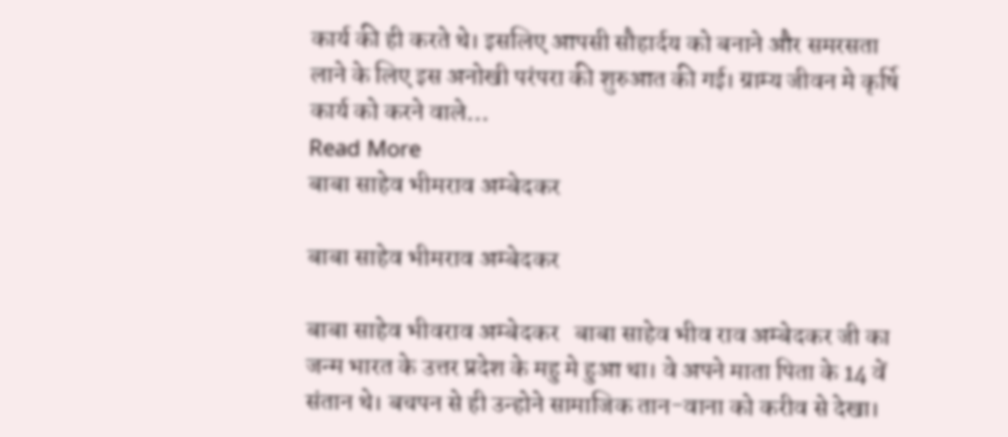कार्य की ही करते थे। इसलिए आपसी सौहार्दय को बनाने और समरसता लाने के लिए इस अनोखी परंपरा की शुरुआत की गई। ग्राम्य जीवन मे कृर्षि कार्य को करने वाले…
Read More
बाबा साहेव भीमराव अम्बेदकर

बाबा साहेव भीमराव अम्बेदकर

बाबा साहेव भीवराव अम्बेदकर   बाबा साहेव भीव राव अम्बेदकर जी का जन्म भारत के उत्तर प्रदेश के महु मे हुआ था। वे अपने माता पिता के 14 वें संतान थे। बचपन से ही उन्होने सामाजिक तान-वाना को करीव से देखा।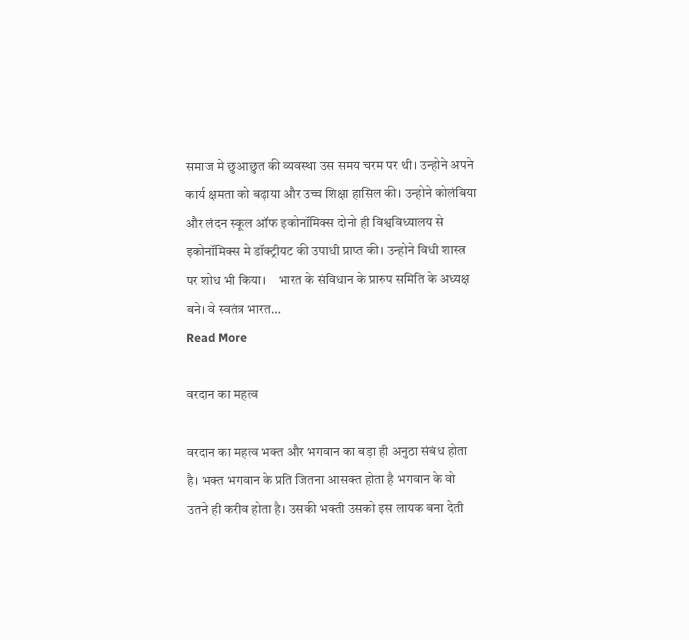समाज मे छुआछुत की व्यवस्था उस समय चरम पर थी। उन्होने अपने कार्य क्षमता को बढ़ाया और उच्च शिक्षा हासिल की। उन्होने कोलंबिया और लंदन स्कूल ऑफ इकोनॉमिक्स दोनो ही विश्वविध्यालय से इकोनॉमिक्स मे डॉक्ट्रीयट की उपाधी प्राप्त की। उन्होने विधी शास्त्र पर शोध भी किया।    भारत के संविधान के प्रारुप समिति के अध्यक्ष बने। वे स्वतंत्र भारत…
Read More

वरदान का महत्व

वरदान का महत्व भक्त और भगवान का बड़ा ही अनुठा संबंध होता है। भक्त भगवान के प्रति जितना आसक्त होता है भगवान के वो उतने ही करीव होता है। उसकी भक्ती उसको इस लायक बना देती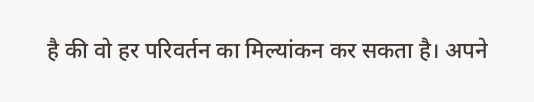है की वो हर परिवर्तन का मिल्यांकन कर सकता है। अपने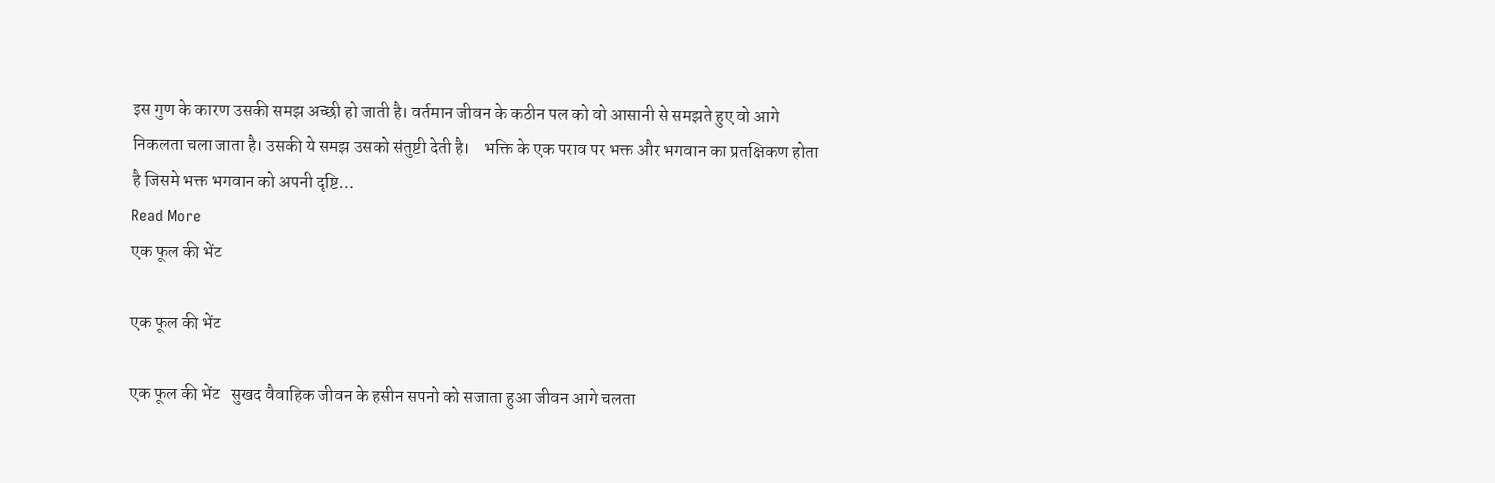इस गुण के कारण उसकी समझ अच्छी हो जाती है। वर्तमान जीवन के कठीन पल को वो आसानी से समझते हुए वो आगे निकलता चला जाता है। उसकी ये समझ उसको संतुष्टी देती है।    भक्ति के एक पराव पर भक्त और भगवान का प्रतक्षिकण होता है जिसमे भक्त भगवान को अपनी दृष्टि…
Read More
एक फूल की भेंट

एक फूल की भेंट

एक फूल की भेंट   सुखद वैवाहिक जीवन के हसीन सपनो को सजाता हुआ जीवन आगे चलता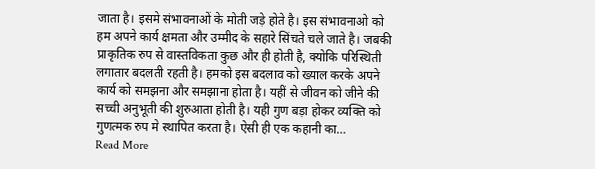जाता है। इसमे संभावनाओं के मोती जड़े होते है। इस संभावनाओ को हम अपने कार्य क्षमता और उम्मीद के सहारे सिंचते चले जाते है। जबकी प्राकृतिक रुप से वास्तविकता कुछ और ही होती है, क्योकि परिस्थिती लगातार बदलती रहती है। हमको इस बदलाव को ख्याल करके अपने कार्य को समझना और समझाना होता है। यहीं से जीवन को जीने की सच्ची अनुभूती की शुरुआता होती है। यही गुण बड़ा होकर व्यक्ति को गुणत्मक रुप मे स्थापित करता है। ऐसी ही एक कहानी का…
Read More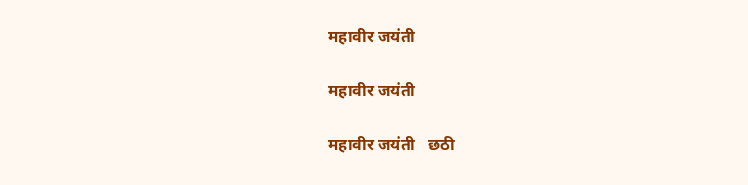महावीर जयंती

महावीर जयंती

महावीर जयंती   छठी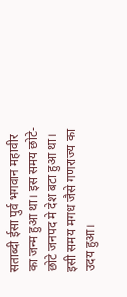सताब्दी ईसा पुर्व भगवान महावीर का जन्म हुआ था। इस समय छोटे-छोटे जनपद मे देश बटा हुआ था। इसी समय मगध जैसे गणराज्य का उदय हुआ।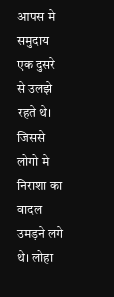आपस मे समुदाय एक दुसरे से उलझे रहते थे। जिससे लोगो मे निराशा का वादल उमड़ने लगे थे। लोहा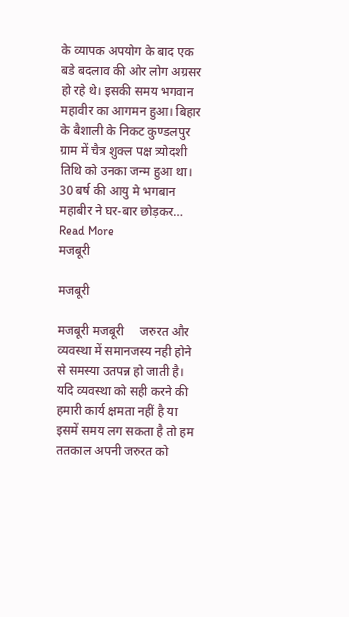के व्यापक अपयोग के बाद एक बडे बदलाव की ओर लोग अग्रसर हो रहे थे। इसकी समय भगवान महावीर का आगमन हुआ। बिहार के बैशाली के निकट कुण्डलपुर ग्राम में चैत्र शुक्ल पक्ष त्र्योदशी तिथि को उनका जन्म हुआ था।   30 बर्ष की आयु मे भगबान महाबीर ने घर-बार छोड़कर…
Read More
मजबूरी

मजबूरी

मजबूरी मजबूरी     जरुरत और व्यवस्था में समानजस्य नही होने से समस्या उतपन्न हो जाती है। यदि व्यवस्था को सही करने की हमारी कार्य क्षमता नहीं है या इसमें समय लग सकता है तो हम ततकाल अपनी जरुरत को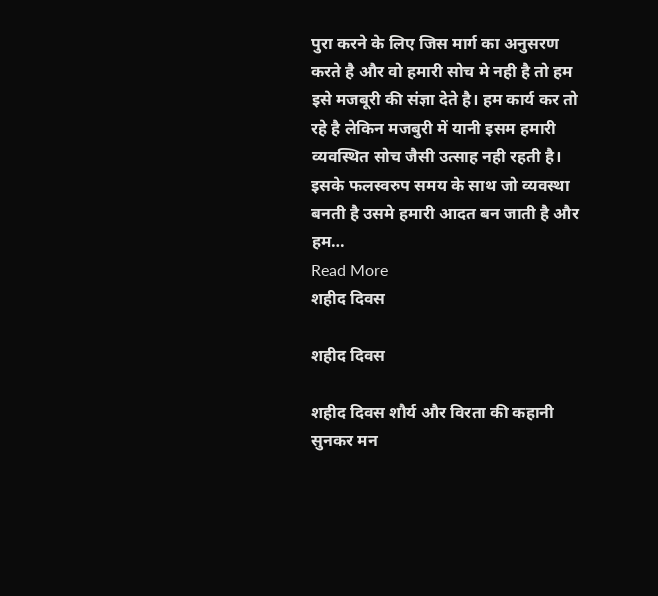पुरा करने के लिए जिस मार्ग का अनुसरण करते है और वो हमारी सोच मे नही है तो हम इसे मजबूरी की संज्ञा देते है। हम कार्य कर तो रहे है लेकिन मजबुरी में यानी इसम हमारी व्यवस्थित सोच जैसी उत्साह नही रहती है। इसके फलस्वरुप समय के साथ जो व्यवस्था बनती है उसमे हमारी आदत बन जाती है और हम…
Read More
शहीद दिवस

शहीद दिवस

शहीद दिवस शौर्य और विरता की कहानी सुनकर मन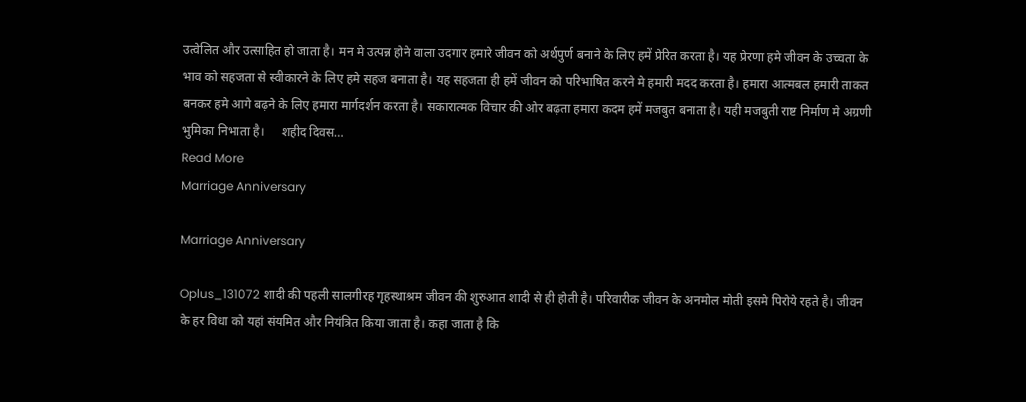उत्वेलित और उत्साहित हो जाता है। मन मे उत्पन्न होने वाला उदगार हमारे जीवन को अर्थपुर्ण बनाने के लिए हमें प्रेरित करता है। यह प्रेरणा हमे जीवन के उच्चता के भाव को सहजता से स्वीकारने के लिए हमे सहज बनाता है। यह सहजता ही हमें जीवन को परिभाषित करने मे हमारी मदद करता है। हमारा आत्मबल हमारी ताकत बनकर हमे आगे बढ़ने के लिए हमारा मार्गदर्शन करता है। सकारात्मक विचार की ओर बढ़ता हमारा कदम हमें मजबुत बनाता है। यही मजबुती राष्ट निर्माण मे अग्रणी भुमिका निभाता है।     शहीद दिवस…
Read More
Marriage Anniversary

Marriage Anniversary

Oplus_131072 शादी की पहली सालगीरह गृहस्थाश्रम जीवन की शुरुआत शादी से ही होती है। परिवारीक जीवन के अनमोल मोती इसमे पिरोये रहते है। जीवन के हर विधा को यहां संयमित और नियंत्रित किया जाता है। कहा जाता है कि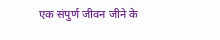एक संपुर्ण जीवन जीने के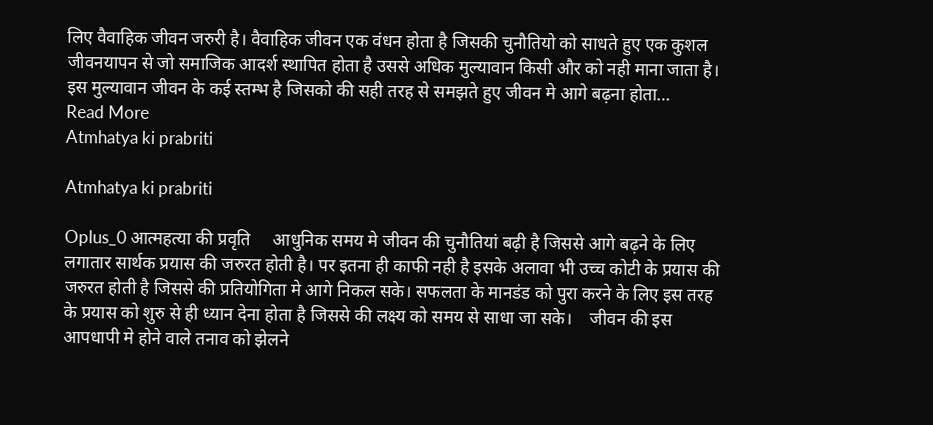लिए वैवाहिक जीवन जरुरी है। वैवाहिक जीवन एक वंधन होता है जिसकी चुनौतियो को साधते हुए एक कुशल जीवनयापन से जो समाजिक आदर्श स्थापित होता है उससे अधिक मुल्यावान किसी और को नही माना जाता है।    इस मुल्यावान जीवन के कई स्तम्भ है जिसको की सही तरह से समझते हुए जीवन मे आगे बढ़ना होता…
Read More
Atmhatya ki prabriti

Atmhatya ki prabriti

Oplus_0 आत्महत्या की प्रवृति     आधुनिक समय मे जीवन की चुनौतियां बढ़ी है जिससे आगे बढ़ने के लिए लगातार सार्थक प्रयास की जरुरत होती है। पर इतना ही काफी नही है इसके अलावा भी उच्च कोटी के प्रयास की जरुरत होती है जिससे की प्रतियोगिता मे आगे निकल सके। सफलता के मानडंड को पुरा करने के लिए इस तरह के प्रयास को शुरु से ही ध्यान देना होता है जिससे की लक्ष्य को समय से साधा जा सके।    जीवन की इस आपधापी मे होने वाले तनाव को झेलने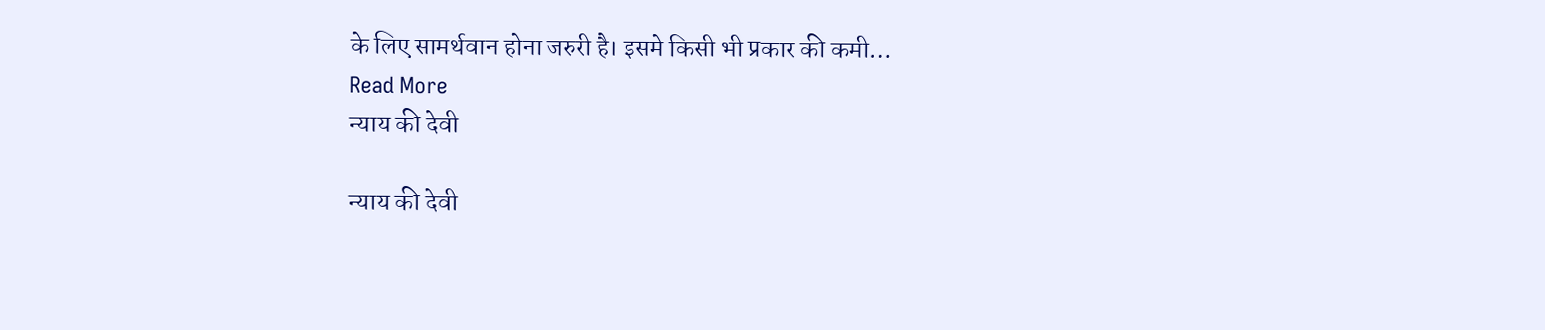के लिए सामर्थवान होना जरुरी है। इसमे किसी भी प्रकार की कमी…
Read More
न्याय की देवी

न्याय की देवी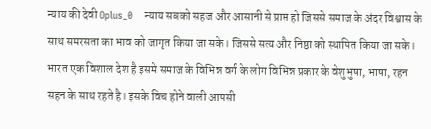न्याय की देवी Oplus_0    न्याय सबको सहज और आसानी से प्राप्त हो जिससे समाज के अंदर विश्वास के साथ समरसता का भाव को जागृत किया जा सके। जिससे सत्य और निष्ठा को स्थापित किया जा सके। भारत एक विशाल देश है इसमे समाज के विभिन्न वर्ग के लोग विभिन्न प्रकार के वेशुभुषा, भाषा, रहन सहन के साथ रहते है। इसके विच होने वाली आपसी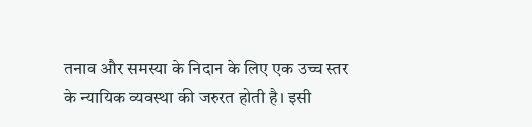तनाव और समस्या के निदान के लिए एक उच्च स्तर के न्यायिक व्यवस्था की जरुरत होती है। इसी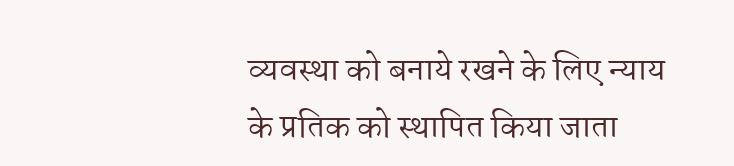व्यवस्था को बनाये रखने के लिए न्याय के प्रतिक को स्थापित किया जाता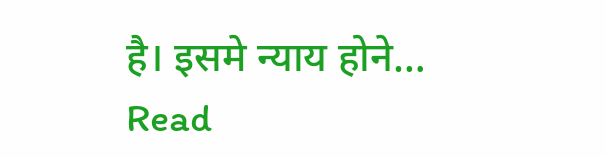है। इसमे न्याय होने…
Read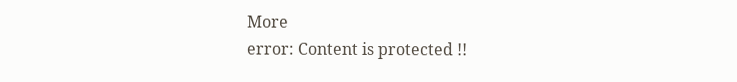More
error: Content is protected !!